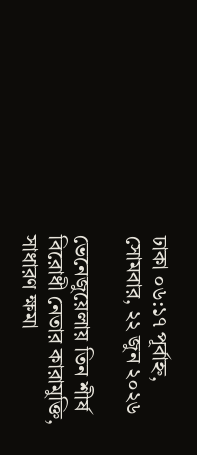ঢাকা ০৬:১৭ পূর্বাহ্ন, সোমবার, ২২ জুন ২০২৬

ভেনেজুয়েলায় তিন শীর্ষ বিরোধী নেতার কারামুক্তি, সাধারণ ক্ষমা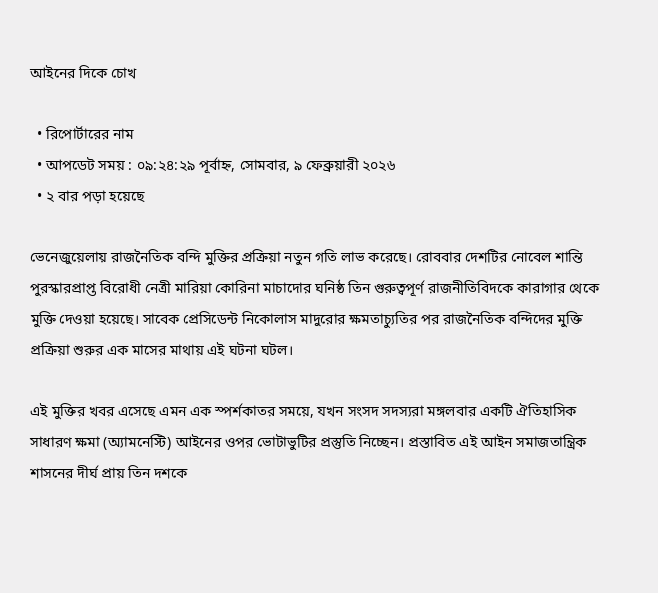আইনের দিকে চোখ

  • রিপোর্টারের নাম
  • আপডেট সময় : ০৯:২৪:২৯ পূর্বাহ্ন, সোমবার, ৯ ফেব্রুয়ারী ২০২৬
  • ২ বার পড়া হয়েছে

ভেনেজুয়েলায় রাজনৈতিক বন্দি মুক্তির প্রক্রিয়া নতুন গতি লাভ করেছে। রোববার দেশটির নোবেল শান্তি পুরস্কারপ্রাপ্ত বিরোধী নেত্রী মারিয়া কোরিনা মাচাদোর ঘনিষ্ঠ তিন গুরুত্বপূর্ণ রাজনীতিবিদকে কারাগার থেকে মুক্তি দেওয়া হয়েছে। সাবেক প্রেসিডেন্ট নিকোলাস মাদুরোর ক্ষমতাচ্যুতির পর রাজনৈতিক বন্দিদের মুক্তি প্রক্রিয়া শুরুর এক মাসের মাথায় এই ঘটনা ঘটল।

এই মুক্তির খবর এসেছে এমন এক স্পর্শকাতর সময়ে, যখন সংসদ সদস্যরা মঙ্গলবার একটি ঐতিহাসিক সাধারণ ক্ষমা (অ্যামনেস্টি) আইনের ওপর ভোটাভুটির প্রস্তুতি নিচ্ছেন। প্রস্তাবিত এই আইন সমাজতান্ত্রিক শাসনের দীর্ঘ প্রায় তিন দশকে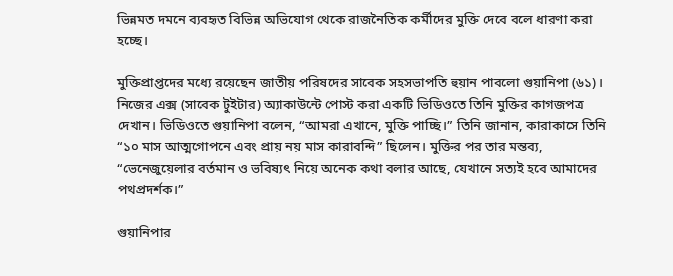ভিন্নমত দমনে ব্যবহৃত বিভিন্ন অভিযোগ থেকে রাজনৈতিক কর্মীদের মুক্তি দেবে বলে ধারণা করা হচ্ছে।

মুক্তিপ্রাপ্তদের মধ্যে রয়েছেন জাতীয় পরিষদের সাবেক সহসভাপতি হুয়ান পাবলো গুয়ানিপা (৬১)। নিজের এক্স (সাবেক টুইটার) অ্যাকাউন্টে পোস্ট করা একটি ভিডিওতে তিনি মুক্তির কাগজপত্র দেখান। ভিডিওতে গুয়ানিপা বলেন, “আমরা এখানে, মুক্তি পাচ্ছি।” তিনি জানান, কারাকাসে তিনি “১০ মাস আত্মগোপনে এবং প্রায় নয় মাস কারাবন্দি” ছিলেন। মুক্তির পর তার মন্তব্য, “ভেনেজুয়েলার বর্তমান ও ভবিষ্যৎ নিয়ে অনেক কথা বলার আছে, যেখানে সত্যই হবে আমাদের পথপ্রদর্শক।”

গুয়ানিপার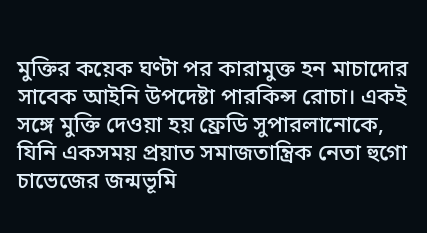মুক্তির কয়েক ঘণ্টা পর কারামুক্ত হন মাচাদোর সাবেক আইনি উপদেষ্টা পারকিন্স রোচা। একই সঙ্গে মুক্তি দেওয়া হয় ফ্রেডি সুপারলানোকে, যিনি একসময় প্রয়াত সমাজতান্ত্রিক নেতা হুগো চাভেজের জন্মভূমি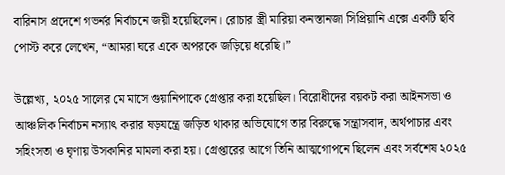বারিনাস প্রদেশে গভর্নর নির্বাচনে জয়ী হয়েছিলেন। রোচার স্ত্রী মারিয়া কনস্তানজা সিপ্রিয়ানি এক্সে একটি ছবি পোস্ট করে লেখেন, “আমরা ঘরে একে অপরকে জড়িয়ে ধরেছি।”

উল্লেখ্য, ২০২৫ সালের মে মাসে গুয়ানিপাকে গ্রেপ্তার করা হয়েছিল। বিরোধীদের বয়কট করা আইনসভা ও আঞ্চলিক নির্বাচন নস্যাৎ করার ষড়যন্ত্রে জড়িত থাকার অভিযোগে তার বিরুদ্ধে সন্ত্রাসবাদ, অর্থপাচার এবং সহিংসতা ও ঘৃণায় উসকানির মামলা করা হয়। গ্রেপ্তারের আগে তিনি আত্মগোপনে ছিলেন এবং সর্বশেষ ২০২৫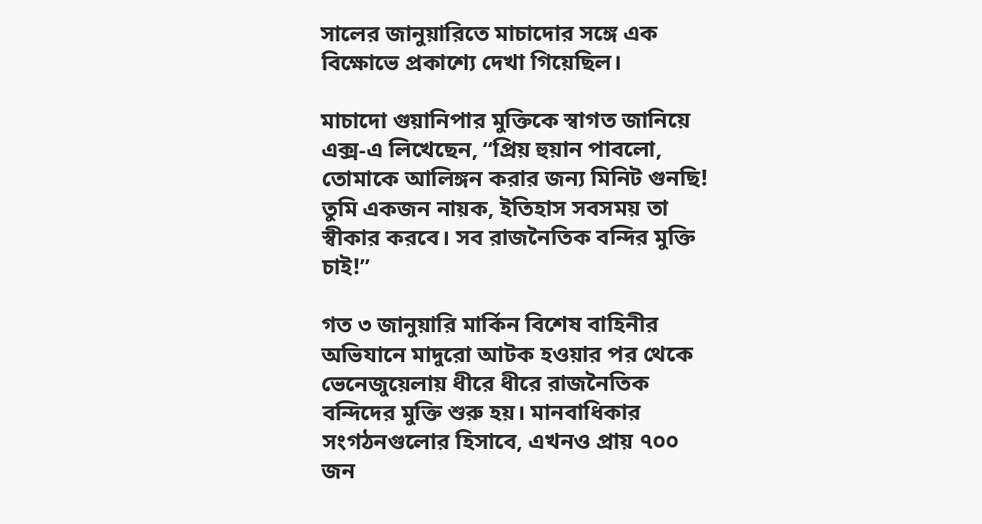সালের জানুয়ারিতে মাচাদোর সঙ্গে এক বিক্ষোভে প্রকাশ্যে দেখা গিয়েছিল।

মাচাদো গুয়ানিপার মুক্তিকে স্বাগত জানিয়ে এক্স-এ লিখেছেন, “প্রিয় হুয়ান পাবলো, তোমাকে আলিঙ্গন করার জন্য মিনিট গুনছি! তুমি একজন নায়ক, ইতিহাস সবসময় তা স্বীকার করবে। সব রাজনৈতিক বন্দির মুক্তি চাই!”

গত ৩ জানুয়ারি মার্কিন বিশেষ বাহিনীর অভিযানে মাদুরো আটক হওয়ার পর থেকে ভেনেজুয়েলায় ধীরে ধীরে রাজনৈতিক বন্দিদের মুক্তি শুরু হয়। মানবাধিকার সংগঠনগুলোর হিসাবে, এখনও প্রায় ৭০০ জন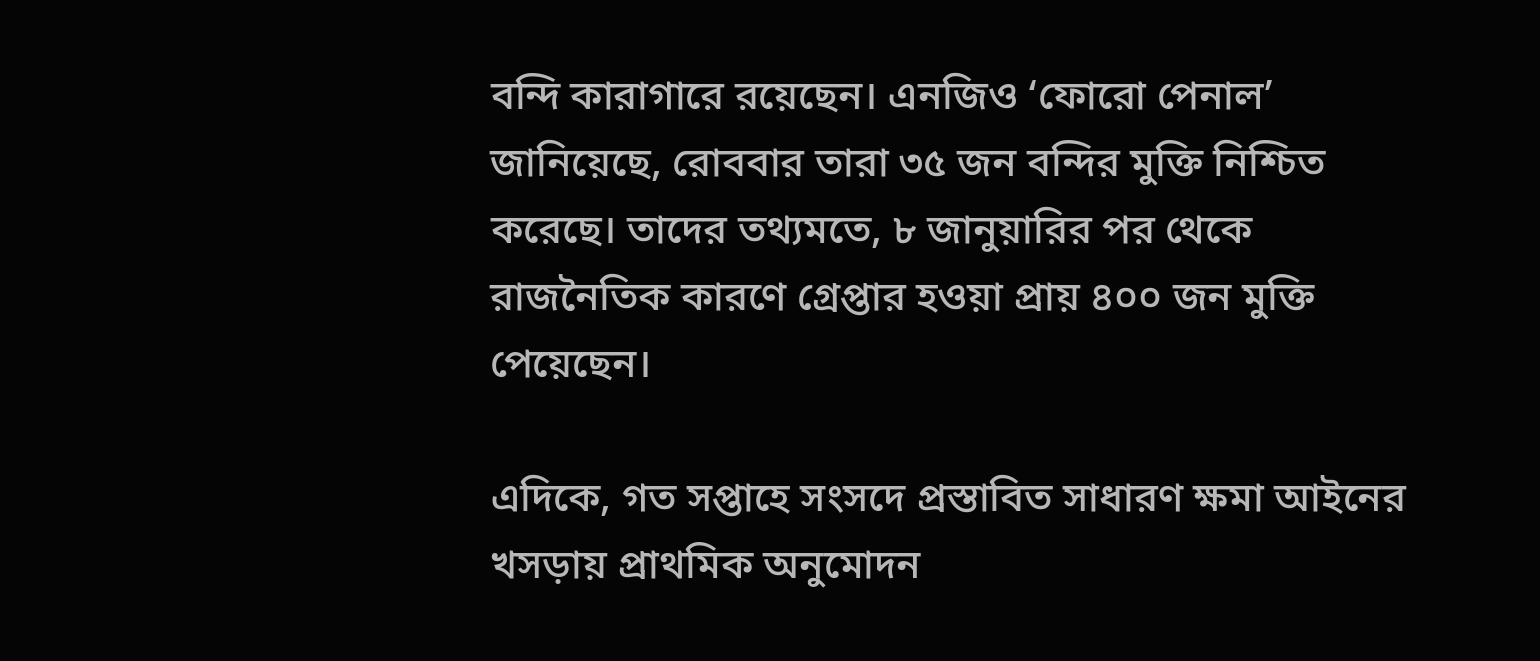বন্দি কারাগারে রয়েছেন। এনজিও ‘ফোরো পেনাল’ জানিয়েছে, রোববার তারা ৩৫ জন বন্দির মুক্তি নিশ্চিত করেছে। তাদের তথ্যমতে, ৮ জানুয়ারির পর থেকে রাজনৈতিক কারণে গ্রেপ্তার হওয়া প্রায় ৪০০ জন মুক্তি পেয়েছেন।

এদিকে, গত সপ্তাহে সংসদে প্রস্তাবিত সাধারণ ক্ষমা আইনের খসড়ায় প্রাথমিক অনুমোদন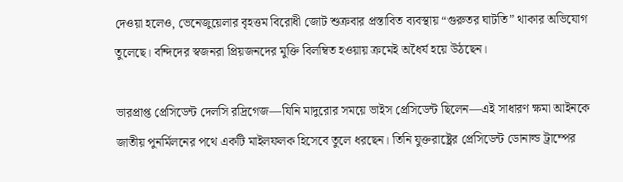দেওয়া হলেও, ভেনেজুয়েলার বৃহত্তম বিরোধী জোট শুক্রবার প্রস্তাবিত ব্যবস্থায় “গুরুতর ঘাটতি” থাকার অভিযোগ তুলেছে। বন্দিদের স্বজনরা প্রিয়জনদের মুক্তি বিলম্বিত হওয়ায় ক্রমেই অধৈর্য হয়ে উঠছেন।

ভারপ্রাপ্ত প্রেসিডেন্ট দেলসি রদ্রিগেজ—যিনি মাদুরোর সময়ে ভাইস প্রেসিডেন্ট ছিলেন—এই সাধারণ ক্ষমা আইনকে জাতীয় পুনর্মিলনের পথে একটি মাইলফলক হিসেবে তুলে ধরছেন। তিনি যুক্তরাষ্ট্রের প্রেসিডেন্ট ডোনাল্ড ট্রাম্পের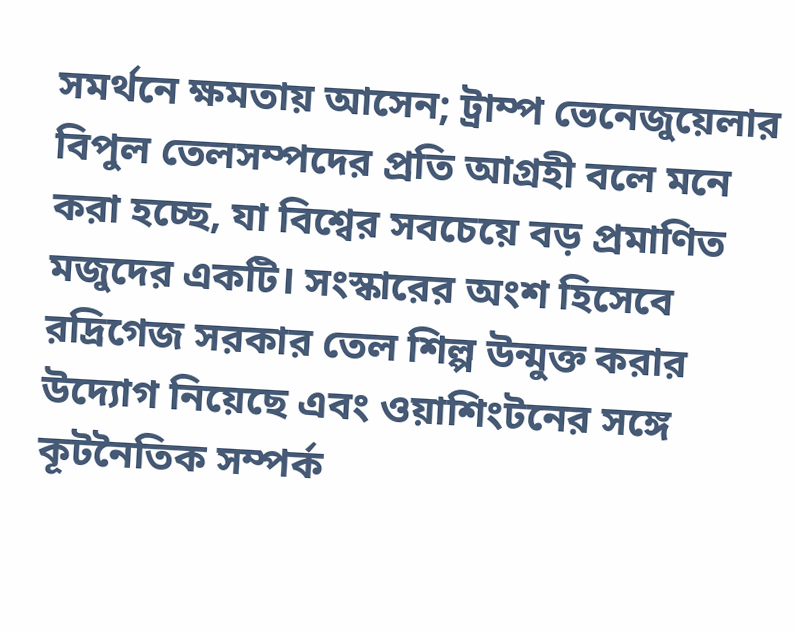সমর্থনে ক্ষমতায় আসেন; ট্রাম্প ভেনেজুয়েলার বিপুল তেলসম্পদের প্রতি আগ্রহী বলে মনে করা হচ্ছে, যা বিশ্বের সবচেয়ে বড় প্রমাণিত মজুদের একটি। সংস্কারের অংশ হিসেবে রদ্রিগেজ সরকার তেল শিল্প উন্মুক্ত করার উদ্যোগ নিয়েছে এবং ওয়াশিংটনের সঙ্গে কূটনৈতিক সম্পর্ক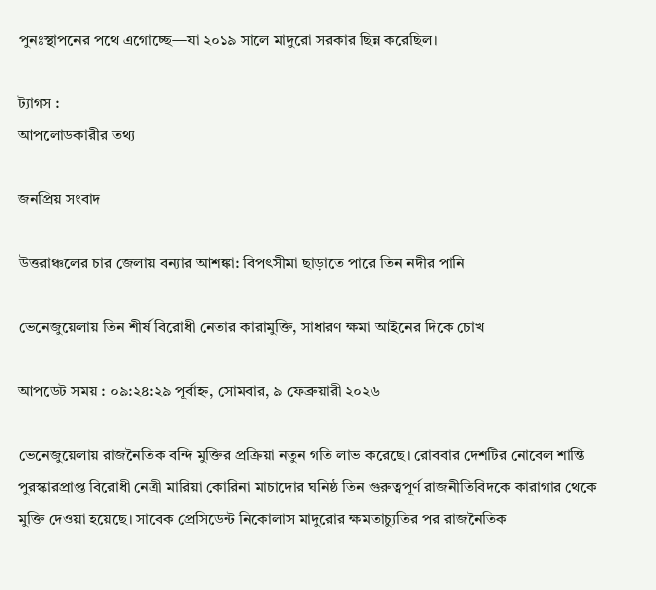পুনঃস্থাপনের পথে এগোচ্ছে—যা ২০১৯ সালে মাদুরো সরকার ছিন্ন করেছিল।

ট্যাগস :
আপলোডকারীর তথ্য

জনপ্রিয় সংবাদ

উত্তরাঞ্চলের চার জেলায় বন্যার আশঙ্কা: বিপৎসীমা ছাড়াতে পারে তিন নদীর পানি

ভেনেজুয়েলায় তিন শীর্ষ বিরোধী নেতার কারামুক্তি, সাধারণ ক্ষমা আইনের দিকে চোখ

আপডেট সময় : ০৯:২৪:২৯ পূর্বাহ্ন, সোমবার, ৯ ফেব্রুয়ারী ২০২৬

ভেনেজুয়েলায় রাজনৈতিক বন্দি মুক্তির প্রক্রিয়া নতুন গতি লাভ করেছে। রোববার দেশটির নোবেল শান্তি পুরস্কারপ্রাপ্ত বিরোধী নেত্রী মারিয়া কোরিনা মাচাদোর ঘনিষ্ঠ তিন গুরুত্বপূর্ণ রাজনীতিবিদকে কারাগার থেকে মুক্তি দেওয়া হয়েছে। সাবেক প্রেসিডেন্ট নিকোলাস মাদুরোর ক্ষমতাচ্যুতির পর রাজনৈতিক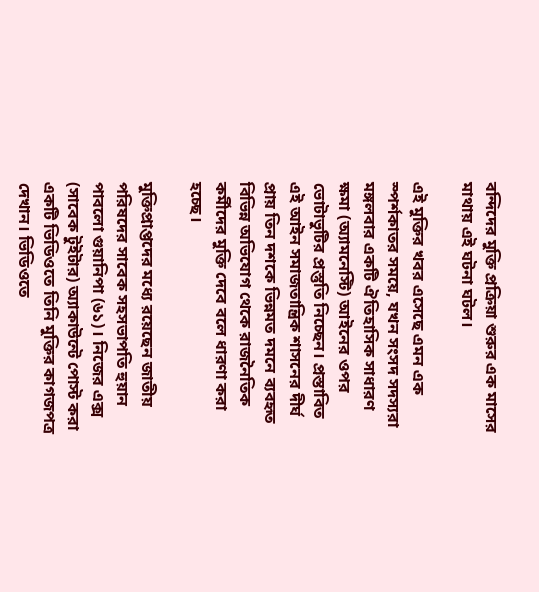বন্দিদের মুক্তি প্রক্রিয়া শুরুর এক মাসের মাথায় এই ঘটনা ঘটল।

এই মুক্তির খবর এসেছে এমন এক স্পর্শকাতর সময়ে, যখন সংসদ সদস্যরা মঙ্গলবার একটি ঐতিহাসিক সাধারণ ক্ষমা (অ্যামনেস্টি) আইনের ওপর ভোটাভুটির প্রস্তুতি নিচ্ছেন। প্রস্তাবিত এই আইন সমাজতান্ত্রিক শাসনের দীর্ঘ প্রায় তিন দশকে ভিন্নমত দমনে ব্যবহৃত বিভিন্ন অভিযোগ থেকে রাজনৈতিক কর্মীদের মুক্তি দেবে বলে ধারণা করা হচ্ছে।

মুক্তিপ্রাপ্তদের মধ্যে রয়েছেন জাতীয় পরিষদের সাবেক সহসভাপতি হুয়ান পাবলো গুয়ানিপা (৬১)। নিজের এক্স (সাবেক টুইটার) অ্যাকাউন্টে পোস্ট করা একটি ভিডিওতে তিনি মুক্তির কাগজপত্র দেখান। ভিডিওতে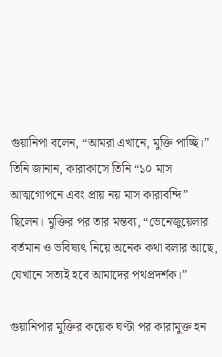গুয়ানিপা বলেন, “আমরা এখানে, মুক্তি পাচ্ছি।” তিনি জানান, কারাকাসে তিনি “১০ মাস আত্মগোপনে এবং প্রায় নয় মাস কারাবন্দি” ছিলেন। মুক্তির পর তার মন্তব্য, “ভেনেজুয়েলার বর্তমান ও ভবিষ্যৎ নিয়ে অনেক কথা বলার আছে, যেখানে সত্যই হবে আমাদের পথপ্রদর্শক।”

গুয়ানিপার মুক্তির কয়েক ঘণ্টা পর কারামুক্ত হন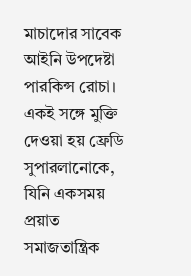মাচাদোর সাবেক আইনি উপদেষ্টা পারকিন্স রোচা। একই সঙ্গে মুক্তি দেওয়া হয় ফ্রেডি সুপারলানোকে, যিনি একসময় প্রয়াত সমাজতান্ত্রিক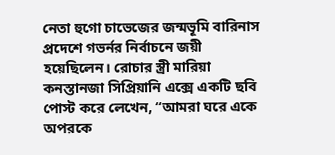নেতা হুগো চাভেজের জন্মভূমি বারিনাস প্রদেশে গভর্নর নির্বাচনে জয়ী হয়েছিলেন। রোচার স্ত্রী মারিয়া কনস্তানজা সিপ্রিয়ানি এক্সে একটি ছবি পোস্ট করে লেখেন, “আমরা ঘরে একে অপরকে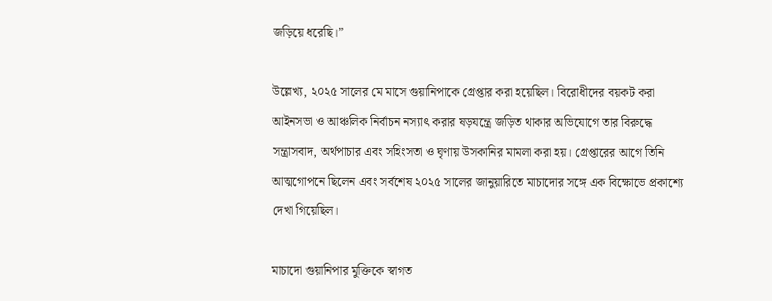জড়িয়ে ধরেছি।”

উল্লেখ্য, ২০২৫ সালের মে মাসে গুয়ানিপাকে গ্রেপ্তার করা হয়েছিল। বিরোধীদের বয়কট করা আইনসভা ও আঞ্চলিক নির্বাচন নস্যাৎ করার ষড়যন্ত্রে জড়িত থাকার অভিযোগে তার বিরুদ্ধে সন্ত্রাসবাদ, অর্থপাচার এবং সহিংসতা ও ঘৃণায় উসকানির মামলা করা হয়। গ্রেপ্তারের আগে তিনি আত্মগোপনে ছিলেন এবং সর্বশেষ ২০২৫ সালের জানুয়ারিতে মাচাদোর সঙ্গে এক বিক্ষোভে প্রকাশ্যে দেখা গিয়েছিল।

মাচাদো গুয়ানিপার মুক্তিকে স্বাগত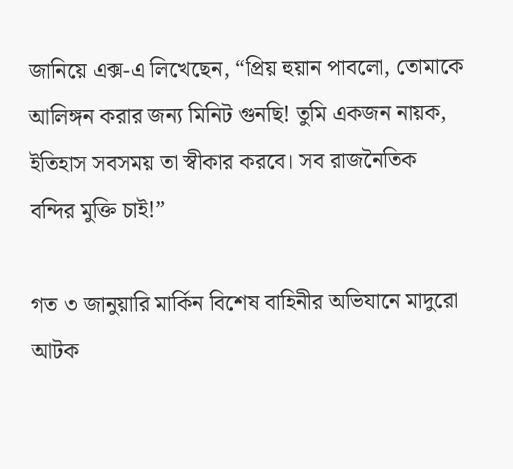জানিয়ে এক্স-এ লিখেছেন, “প্রিয় হুয়ান পাবলো, তোমাকে আলিঙ্গন করার জন্য মিনিট গুনছি! তুমি একজন নায়ক, ইতিহাস সবসময় তা স্বীকার করবে। সব রাজনৈতিক বন্দির মুক্তি চাই!”

গত ৩ জানুয়ারি মার্কিন বিশেষ বাহিনীর অভিযানে মাদুরো আটক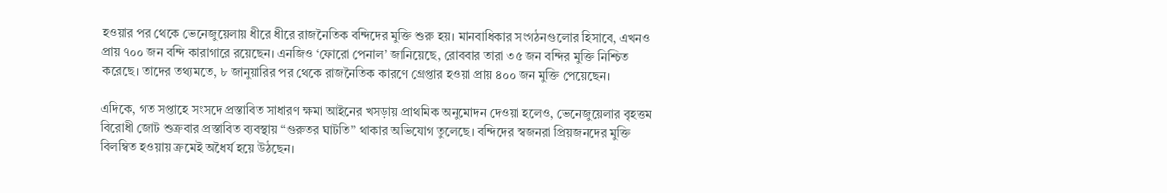হওয়ার পর থেকে ভেনেজুয়েলায় ধীরে ধীরে রাজনৈতিক বন্দিদের মুক্তি শুরু হয়। মানবাধিকার সংগঠনগুলোর হিসাবে, এখনও প্রায় ৭০০ জন বন্দি কারাগারে রয়েছেন। এনজিও ‘ফোরো পেনাল’ জানিয়েছে, রোববার তারা ৩৫ জন বন্দির মুক্তি নিশ্চিত করেছে। তাদের তথ্যমতে, ৮ জানুয়ারির পর থেকে রাজনৈতিক কারণে গ্রেপ্তার হওয়া প্রায় ৪০০ জন মুক্তি পেয়েছেন।

এদিকে, গত সপ্তাহে সংসদে প্রস্তাবিত সাধারণ ক্ষমা আইনের খসড়ায় প্রাথমিক অনুমোদন দেওয়া হলেও, ভেনেজুয়েলার বৃহত্তম বিরোধী জোট শুক্রবার প্রস্তাবিত ব্যবস্থায় “গুরুতর ঘাটতি” থাকার অভিযোগ তুলেছে। বন্দিদের স্বজনরা প্রিয়জনদের মুক্তি বিলম্বিত হওয়ায় ক্রমেই অধৈর্য হয়ে উঠছেন।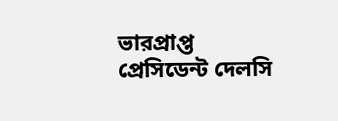ভারপ্রাপ্ত প্রেসিডেন্ট দেলসি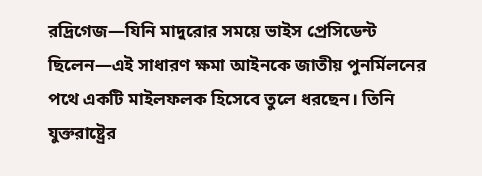রদ্রিগেজ—যিনি মাদুরোর সময়ে ভাইস প্রেসিডেন্ট ছিলেন—এই সাধারণ ক্ষমা আইনকে জাতীয় পুনর্মিলনের পথে একটি মাইলফলক হিসেবে তুলে ধরছেন। তিনি যুক্তরাষ্ট্রের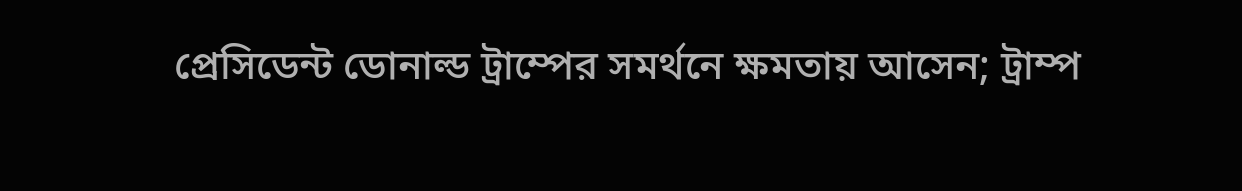প্রেসিডেন্ট ডোনাল্ড ট্রাম্পের সমর্থনে ক্ষমতায় আসেন; ট্রাম্প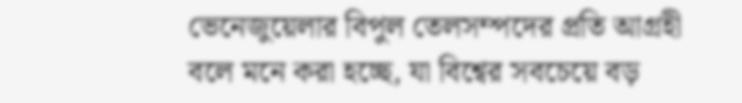ভেনেজুয়েলার বিপুল তেলসম্পদের প্রতি আগ্রহী বলে মনে করা হচ্ছে, যা বিশ্বের সবচেয়ে বড়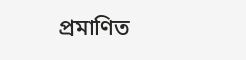প্রমাণিত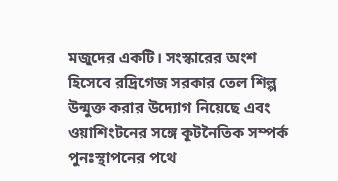মজুদের একটি। সংস্কারের অংশ হিসেবে রদ্রিগেজ সরকার তেল শিল্প উন্মুক্ত করার উদ্যোগ নিয়েছে এবং ওয়াশিংটনের সঙ্গে কূটনৈতিক সম্পর্ক পুনঃস্থাপনের পথে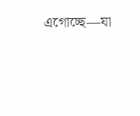এগোচ্ছে—যা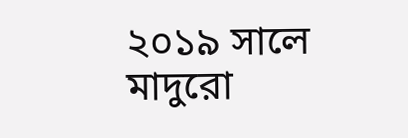২০১৯ সালে মাদুরো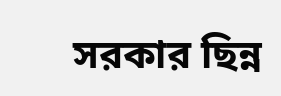সরকার ছিন্ন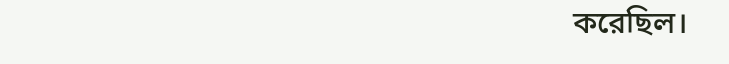করেছিল।